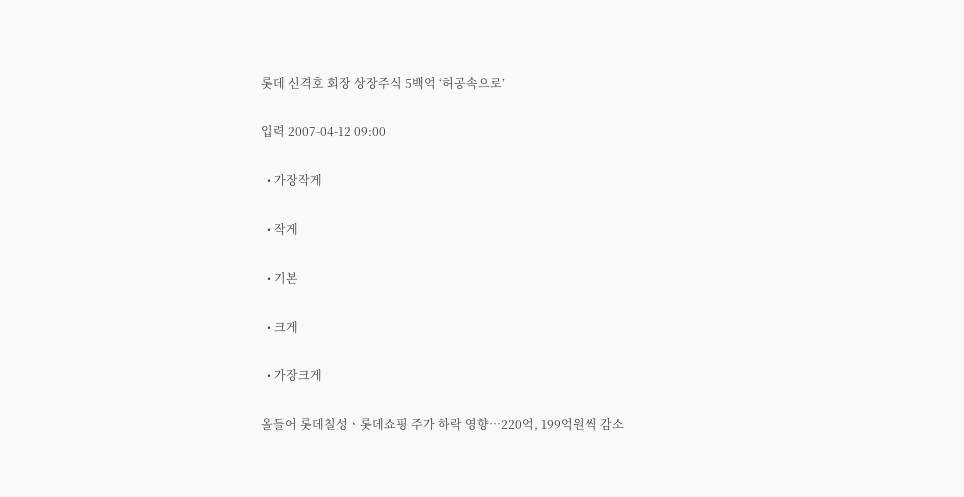롯데 신격호 회장 상장주식 5백억 ‘허공속으로’

입력 2007-04-12 09:00

  • 가장작게

  • 작게

  • 기본

  • 크게

  • 가장크게

올들어 롯데칠성ㆍ롯데쇼핑 주가 하락 영향…220억, 199억원씩 감소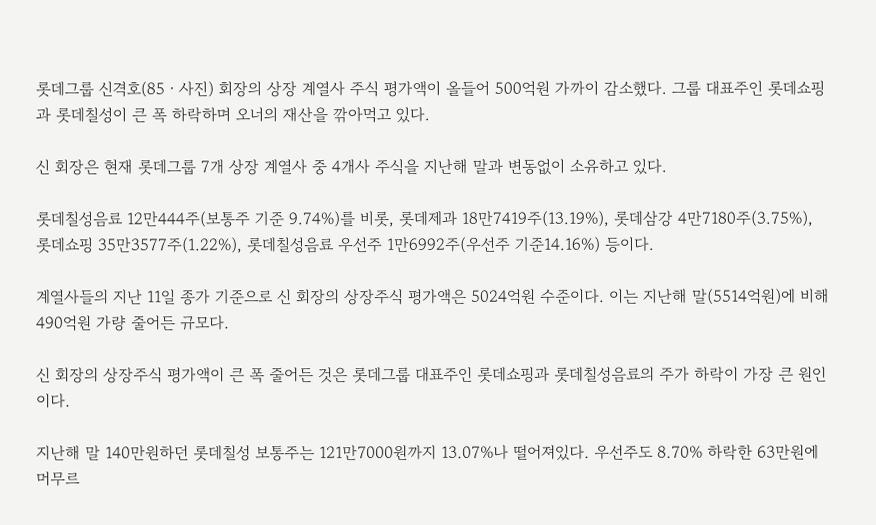롯데그룹 신격호(85ㆍ사진) 회장의 상장 계열사 주식 평가액이 올들어 500억원 가까이 감소했다. 그룹 대표주인 롯데쇼핑과 롯데칠성이 큰 폭 하락하며 오너의 재산을 깎아먹고 있다.

신 회장은 현재 롯데그룹 7개 상장 계열사 중 4개사 주식을 지난해 말과 변동없이 소유하고 있다.

롯데칠성음료 12만444주(보통주 기준 9.74%)를 비롯, 롯데제과 18만7419주(13.19%), 롯데삼강 4만7180주(3.75%), 롯데쇼핑 35만3577주(1.22%), 롯데칠성음료 우선주 1만6992주(우선주 기준14.16%) 등이다.

계열사들의 지난 11일 종가 기준으로 신 회장의 상장주식 평가액은 5024억원 수준이다. 이는 지난해 말(5514억원)에 비해 490억원 가량 줄어든 규모다.

신 회장의 상장주식 평가액이 큰 폭 줄어든 것은 롯데그룹 대표주인 롯데쇼핑과 롯데칠성음료의 주가 하락이 가장 큰 원인이다.

지난해 말 140만원하던 롯데칠성 보통주는 121만7000원까지 13.07%나 떨어져있다. 우선주도 8.70% 하락한 63만원에 머무르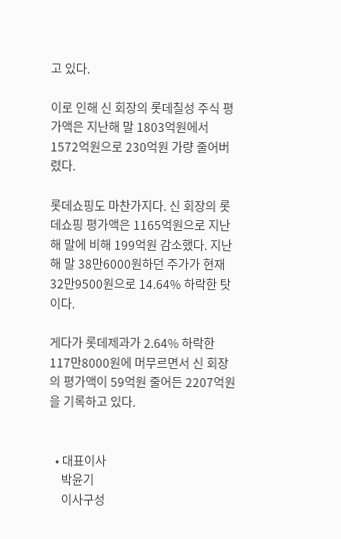고 있다.

이로 인해 신 회장의 롯데칠성 주식 평가액은 지난해 말 1803억원에서 1572억원으로 230억원 가량 줄어버렸다.

롯데쇼핑도 마찬가지다. 신 회장의 롯데쇼핑 평가액은 1165억원으로 지난해 말에 비해 199억원 감소했다. 지난해 말 38만6000원하던 주가가 현재 32만9500원으로 14.64% 하락한 탓이다.

게다가 롯데제과가 2.64% 하락한 117만8000원에 머무르면서 신 회장의 평가액이 59억원 줄어든 2207억원을 기록하고 있다.


  • 대표이사
    박윤기
    이사구성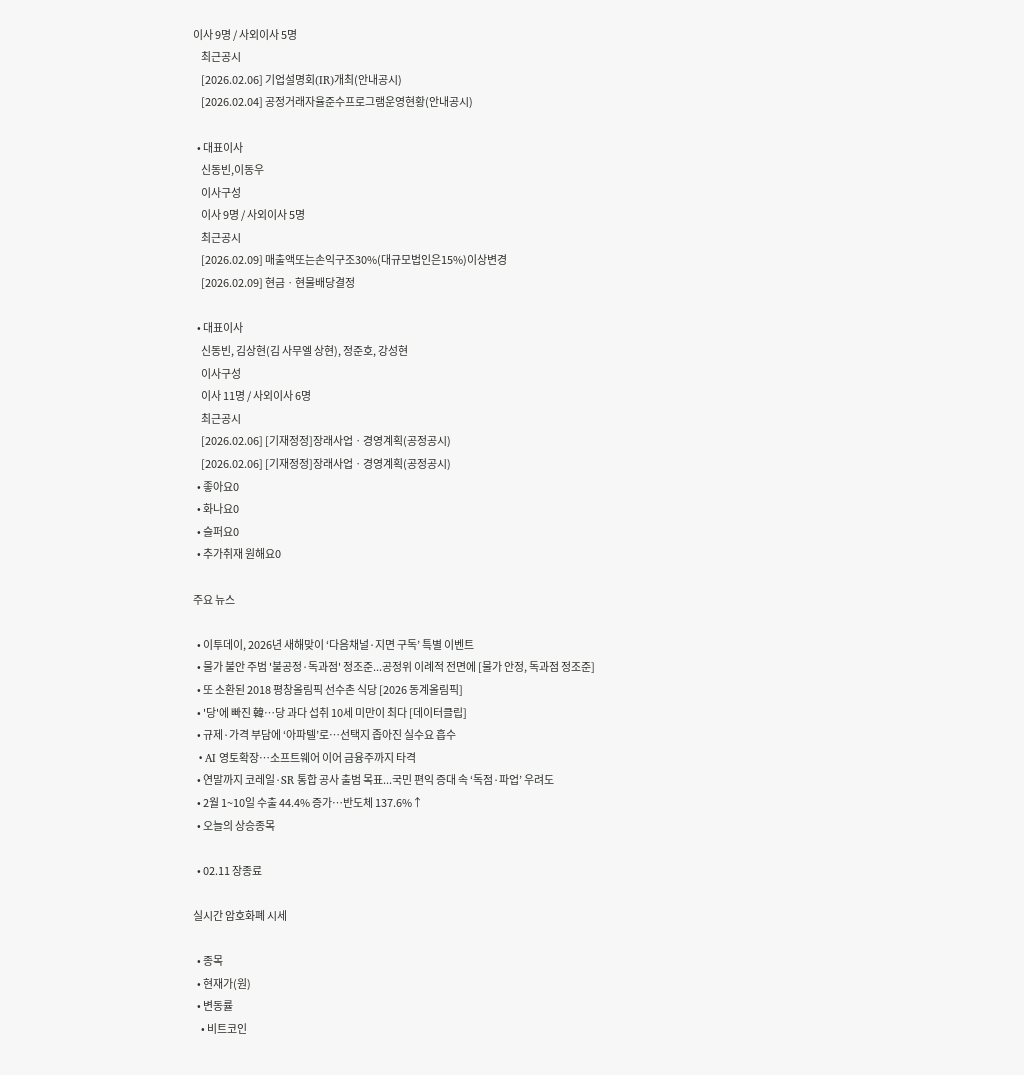이사 9명 / 사외이사 5명
    최근공시
    [2026.02.06] 기업설명회(IR)개최(안내공시)
    [2026.02.04] 공정거래자율준수프로그램운영현황(안내공시)

  • 대표이사
    신동빈,이동우
    이사구성
    이사 9명 / 사외이사 5명
    최근공시
    [2026.02.09] 매출액또는손익구조30%(대규모법인은15%)이상변경
    [2026.02.09] 현금ㆍ현물배당결정

  • 대표이사
    신동빈, 김상현(김 사무엘 상현), 정준호, 강성현
    이사구성
    이사 11명 / 사외이사 6명
    최근공시
    [2026.02.06] [기재정정]장래사업ㆍ경영계획(공정공시)
    [2026.02.06] [기재정정]장래사업ㆍ경영계획(공정공시)
  • 좋아요0
  • 화나요0
  • 슬퍼요0
  • 추가취재 원해요0

주요 뉴스

  • 이투데이, 2026년 새해맞이 ‘다음채널·지면 구독’ 특별 이벤트
  • 물가 불안 주범 '불공정·독과점' 정조준...공정위 이례적 전면에 [물가 안정, 독과점 정조준]
  • 또 소환된 2018 평창올림픽 선수촌 식당 [2026 동계올림픽]
  • '당'에 빠진 韓…당 과다 섭취 10세 미만이 최다 [데이터클립]
  • 규제·가격 부담에 ‘아파텔’로…선택지 좁아진 실수요 흡수
  • AI 영토확장⋯소프트웨어 이어 금융주까지 타격
  • 연말까지 코레일·SR 통합 공사 출범 목표...국민 편익 증대 속 ‘독점·파업’ 우려도
  • 2월 1~10일 수출 44.4% 증가⋯반도체 137.6%↑
  • 오늘의 상승종목

  • 02.11 장종료

실시간 암호화폐 시세

  • 종목
  • 현재가(원)
  • 변동률
    • 비트코인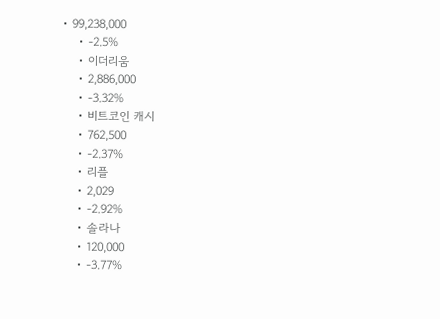• 99,238,000
    • -2.5%
    • 이더리움
    • 2,886,000
    • -3.32%
    • 비트코인 캐시
    • 762,500
    • -2.37%
    • 리플
    • 2,029
    • -2.92%
    • 솔라나
    • 120,000
    • -3.77%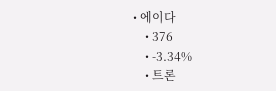• 에이다
    • 376
    • -3.34%
    • 트론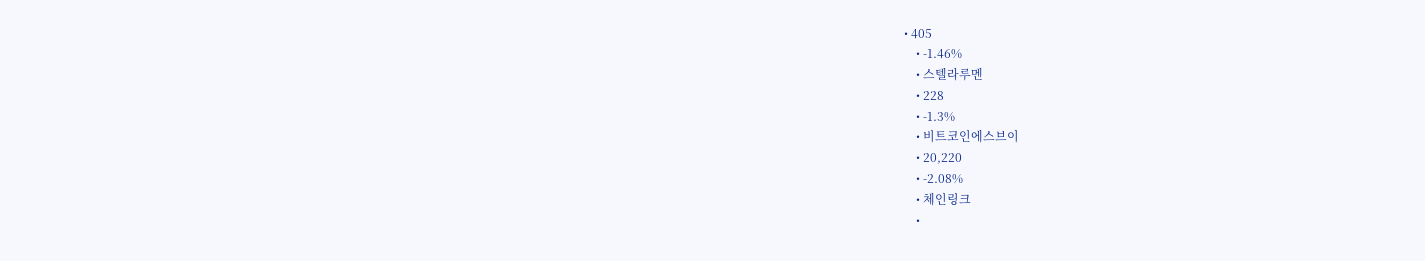• 405
    • -1.46%
    • 스텔라루멘
    • 228
    • -1.3%
    • 비트코인에스브이
    • 20,220
    • -2.08%
    • 체인링크
    •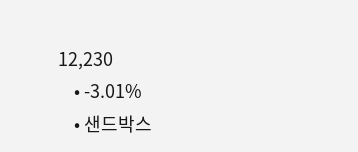12,230
    • -3.01%
    • 샌드박스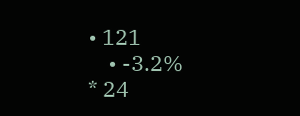• 121
    • -3.2%
* 24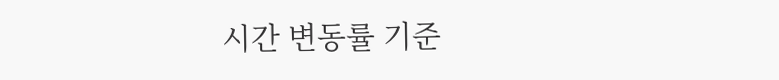시간 변동률 기준